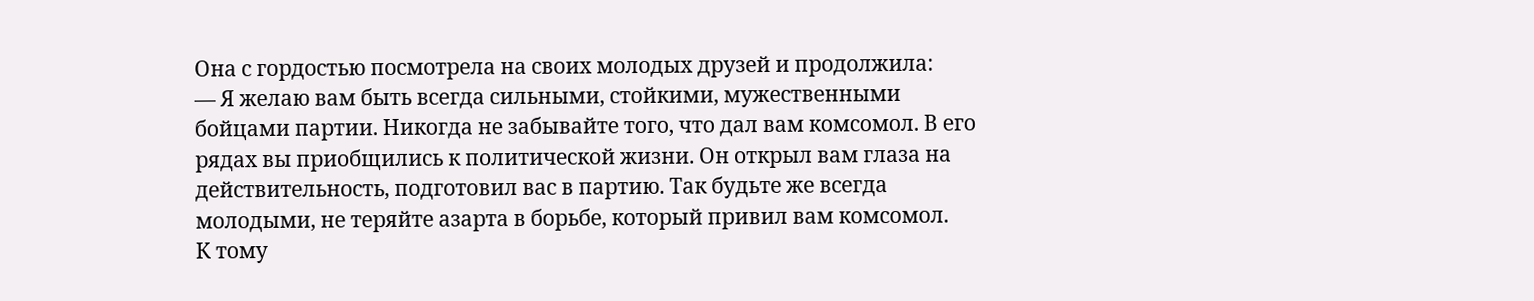Она с гордостью посмотрела на своих молодых друзей и продолжила:
— Я желаю вам быть всегда сильными, стойкими, мужественными бойцами партии. Никогда не забывайте того, что дал вам комсомол. В его рядах вы приобщились к политической жизни. Он открыл вам глаза на действительность, подготовил вас в партию. Так будьте же всегда молодыми, не теряйте азарта в борьбе, который привил вам комсомол.
К тому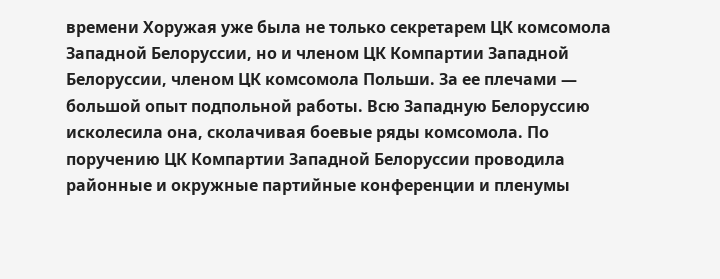времени Хоружая уже была не только секретарем ЦК комсомола Западной Белоруссии, но и членом ЦК Компартии Западной Белоруссии, членом ЦК комсомола Польши. За ее плечами — большой опыт подпольной работы. Всю Западную Белоруссию исколесила она, сколачивая боевые ряды комсомола. По поручению ЦК Компартии Западной Белоруссии проводила районные и окружные партийные конференции и пленумы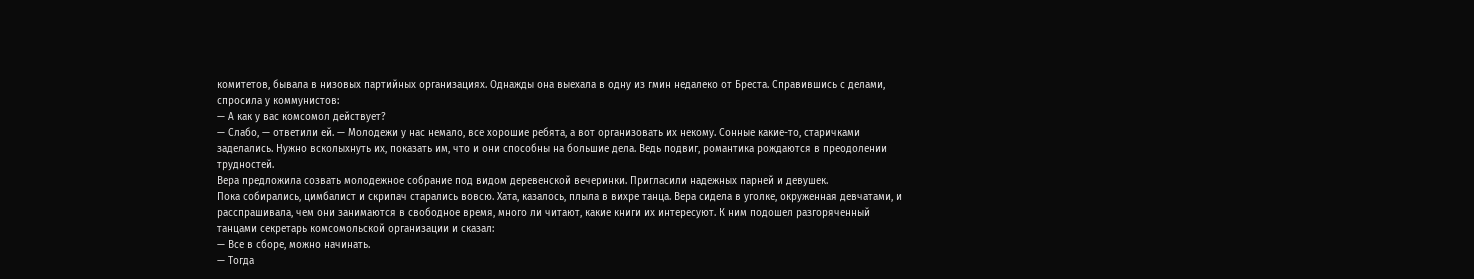комитетов, бывала в низовых партийных организациях. Однажды она выехала в одну из гмин недалеко от Бреста. Справившись с делами, спросила у коммунистов:
— А как у вас комсомол действует?
— Слабо, — ответили ей. — Молодежи у нас немало, все хорошие ребята, а вот организовать их некому. Сонные какие-то, старичками заделались. Нужно всколыхнуть их, показать им, что и они способны на большие дела. Ведь подвиг, романтика рождаются в преодолении трудностей.
Вера предложила созвать молодежное собрание под видом деревенской вечеринки. Пригласили надежных парней и девушек.
Пока собирались, цимбалист и скрипач старались вовсю. Хата, казалось, плыла в вихре танца. Вера сидела в уголке, окруженная девчатами, и расспрашивала, чем они занимаются в свободное время, много ли читают, какие книги их интересуют. К ним подошел разгоряченный танцами секретарь комсомольской организации и сказал:
— Все в сборе, можно начинать.
— Тогда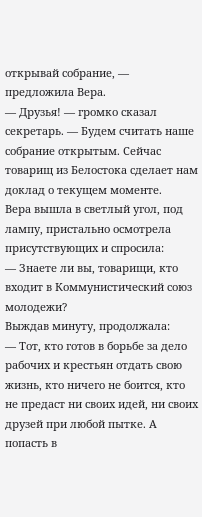открывай собрание, — предложила Вера.
— Друзья! — громко сказал секретарь. — Будем считать наше собрание открытым. Сейчас товарищ из Белостока сделает нам доклад о текущем моменте.
Вера вышла в светлый угол, под лампу, пристально осмотрела присутствующих и спросила:
— Знаете ли вы, товарищи, кто входит в Коммунистический союз молодежи?
Выждав минуту, продолжала:
— Тот, кто готов в борьбе за дело рабочих и крестьян отдать свою жизнь, кто ничего не боится, кто не предаст ни своих идей, ни своих друзей при любой пытке. А попасть в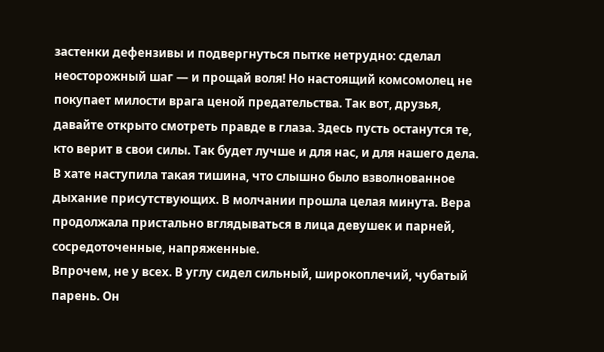застенки дефензивы и подвергнуться пытке нетрудно: сделал неосторожный шаг — и прощай воля! Но настоящий комсомолец не покупает милости врага ценой предательства. Так вот, друзья, давайте открыто смотреть правде в глаза. Здесь пусть останутся те, кто верит в свои силы. Так будет лучше и для нас, и для нашего дела.
В хате наступила такая тишина, что слышно было взволнованное дыхание присутствующих. В молчании прошла целая минута. Вера продолжала пристально вглядываться в лица девушек и парней, сосредоточенные, напряженные.
Впрочем, не у всех. В углу сидел сильный, широкоплечий, чубатый парень. Он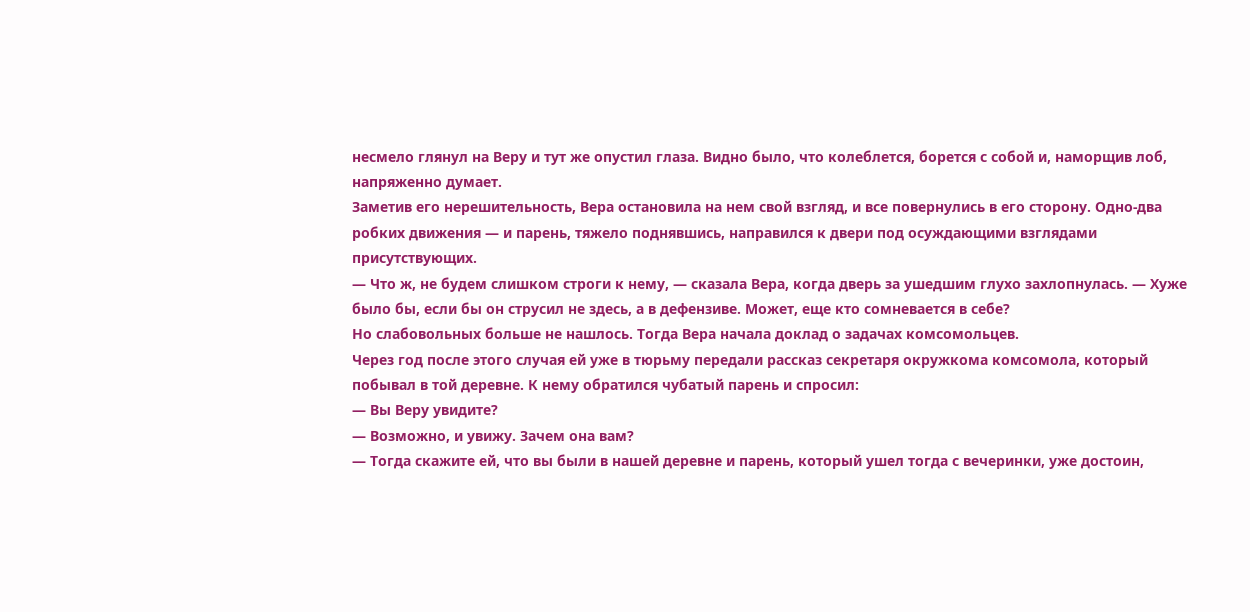несмело глянул на Веру и тут же опустил глаза. Видно было, что колеблется, борется с собой и, наморщив лоб, напряженно думает.
Заметив его нерешительность, Вера остановила на нем свой взгляд, и все повернулись в его сторону. Одно-два робких движения — и парень, тяжело поднявшись, направился к двери под осуждающими взглядами присутствующих.
— Что ж, не будем слишком строги к нему, — сказала Вера, когда дверь за ушедшим глухо захлопнулась. — Хуже было бы, если бы он струсил не здесь, а в дефензиве. Может, еще кто сомневается в себе?
Но слабовольных больше не нашлось. Тогда Вера начала доклад о задачах комсомольцев.
Через год после этого случая ей уже в тюрьму передали рассказ секретаря окружкома комсомола, который побывал в той деревне. К нему обратился чубатый парень и спросил:
— Вы Веру увидите?
— Возможно, и увижу. Зачем она вам?
— Тогда скажите ей, что вы были в нашей деревне и парень, который ушел тогда с вечеринки, уже достоин,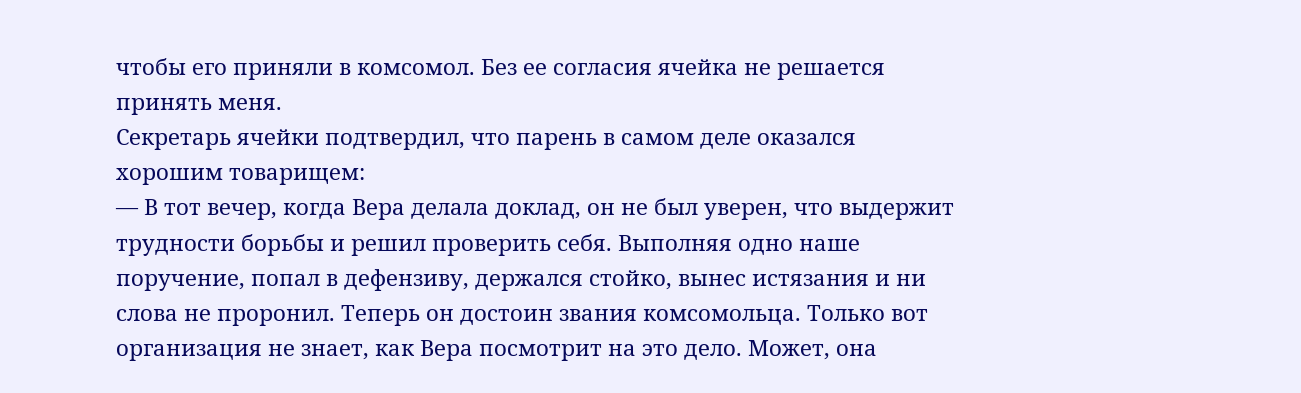чтобы его приняли в комсомол. Без ее согласия ячейка не решается принять меня.
Секретарь ячейки подтвердил, что парень в самом деле оказался хорошим товарищем:
— В тот вечер, когда Вера делала доклад, он не был уверен, что выдержит трудности борьбы и решил проверить себя. Выполняя одно наше поручение, попал в дефензиву, держался стойко, вынес истязания и ни слова не проронил. Теперь он достоин звания комсомольца. Только вот организация не знает, как Вера посмотрит на это дело. Может, она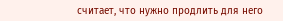считает, что нужно продлить для него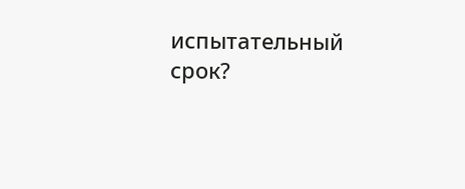испытательный срок?